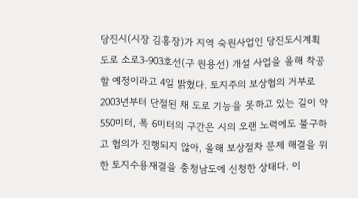당진시(시장 김홍장)가 지역 숙원사업인 당진도시계획도로 소로3-903호선(구 원용선) 개설 사업을 올해 착공할 예정이라고 4일 밝혔다. 토지주의 보상협의 거부로 2003년부터 단절된 채 도로 기능을 못하고 있는 길이 약 550미터, 폭 6미터의 구간은 시의 오랜 노력에도 불구하고 협의가 진행되지 않아, 올해 보상절차 문제 해결을 위한 토지수용재결을 충청남도에 신청한 상태다. 이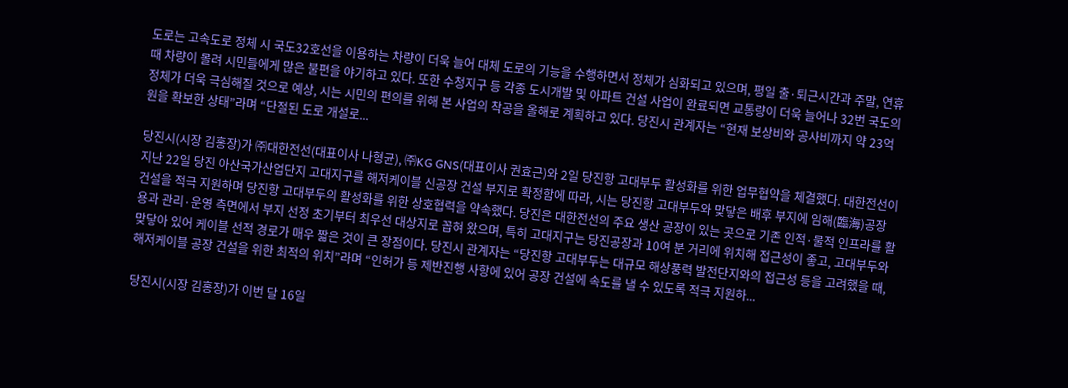도로는 고속도로 정체 시 국도32호선을 이용하는 차량이 더욱 늘어 대체 도로의 기능을 수행하면서 정체가 심화되고 있으며, 평일 출·퇴근시간과 주말, 연휴 때 차량이 몰려 시민들에게 많은 불편을 야기하고 있다. 또한 수청지구 등 각종 도시개발 및 아파트 건설 사업이 완료되면 교통량이 더욱 늘어나 32번 국도의 정체가 더욱 극심해질 것으로 예상, 시는 시민의 편의를 위해 본 사업의 착공을 올해로 계획하고 있다. 당진시 관계자는 “현재 보상비와 공사비까지 약 23억 원을 확보한 상태”라며 “단절된 도로 개설로...

당진시(시장 김홍장)가 ㈜대한전선(대표이사 나형균), ㈜KG GNS(대표이사 권효근)와 2일 당진항 고대부두 활성화를 위한 업무협약을 체결했다. 대한전선이 지난 22일 당진 아산국가산업단지 고대지구를 해저케이블 신공장 건설 부지로 확정함에 따라, 시는 당진항 고대부두와 맞닿은 배후 부지에 임해(臨海)공장 건설을 적극 지원하며 당진항 고대부두의 활성화를 위한 상호협력을 약속했다. 당진은 대한전선의 주요 생산 공장이 있는 곳으로 기존 인적·물적 인프라를 활용과 관리·운영 측면에서 부지 선정 초기부터 최우선 대상지로 꼽혀 왔으며, 특히 고대지구는 당진공장과 10여 분 거리에 위치해 접근성이 좋고, 고대부두와 맞닿아 있어 케이블 선적 경로가 매우 짧은 것이 큰 장점이다. 당진시 관계자는 “당진항 고대부두는 대규모 해상풍력 발전단지와의 접근성 등을 고려했을 때, 해저케이블 공장 건설을 위한 최적의 위치”라며 “인허가 등 제반진행 사항에 있어 공장 건설에 속도를 낼 수 있도록 적극 지원하...

당진시(시장 김홍장)가 이번 달 16일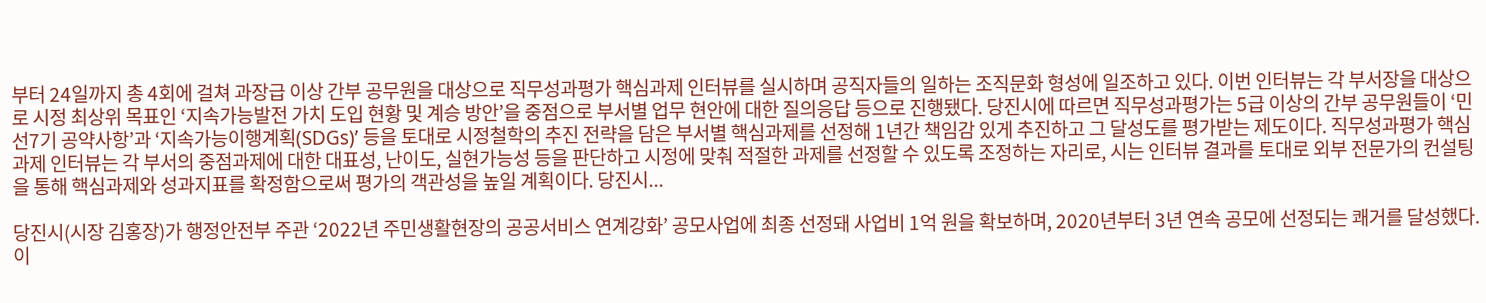부터 24일까지 총 4회에 걸쳐 과장급 이상 간부 공무원을 대상으로 직무성과평가 핵심과제 인터뷰를 실시하며 공직자들의 일하는 조직문화 형성에 일조하고 있다. 이번 인터뷰는 각 부서장을 대상으로 시정 최상위 목표인 ‘지속가능발전 가치 도입 현황 및 계승 방안’을 중점으로 부서별 업무 현안에 대한 질의응답 등으로 진행됐다. 당진시에 따르면 직무성과평가는 5급 이상의 간부 공무원들이 ‘민선7기 공약사항’과 ‘지속가능이행계획(SDGs)’ 등을 토대로 시정철학의 추진 전략을 담은 부서별 핵심과제를 선정해 1년간 책임감 있게 추진하고 그 달성도를 평가받는 제도이다. 직무성과평가 핵심과제 인터뷰는 각 부서의 중점과제에 대한 대표성, 난이도, 실현가능성 등을 판단하고 시정에 맞춰 적절한 과제를 선정할 수 있도록 조정하는 자리로, 시는 인터뷰 결과를 토대로 외부 전문가의 컨설팅을 통해 핵심과제와 성과지표를 확정함으로써 평가의 객관성을 높일 계획이다. 당진시...

당진시(시장 김홍장)가 행정안전부 주관 ‘2022년 주민생활현장의 공공서비스 연계강화’ 공모사업에 최종 선정돼 사업비 1억 원을 확보하며, 2020년부터 3년 연속 공모에 선정되는 쾌거를 달성했다. 이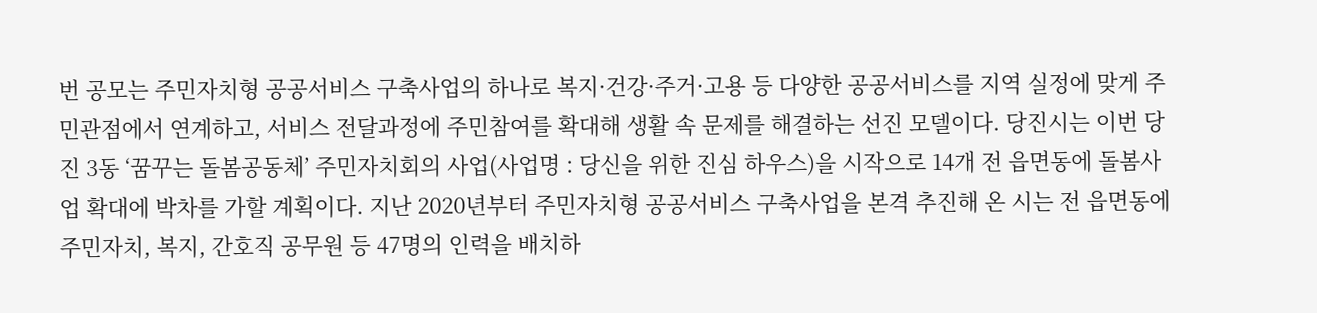번 공모는 주민자치형 공공서비스 구축사업의 하나로 복지·건강·주거·고용 등 다양한 공공서비스를 지역 실정에 맞게 주민관점에서 연계하고, 서비스 전달과정에 주민참여를 확대해 생활 속 문제를 해결하는 선진 모델이다. 당진시는 이번 당진 3동 ‘꿈꾸는 돌봄공동체’ 주민자치회의 사업(사업명 : 당신을 위한 진심 하우스)을 시작으로 14개 전 읍면동에 돌봄사업 확대에 박차를 가할 계획이다. 지난 2020년부터 주민자치형 공공서비스 구축사업을 본격 추진해 온 시는 전 읍면동에 주민자치, 복지, 간호직 공무원 등 47명의 인력을 배치하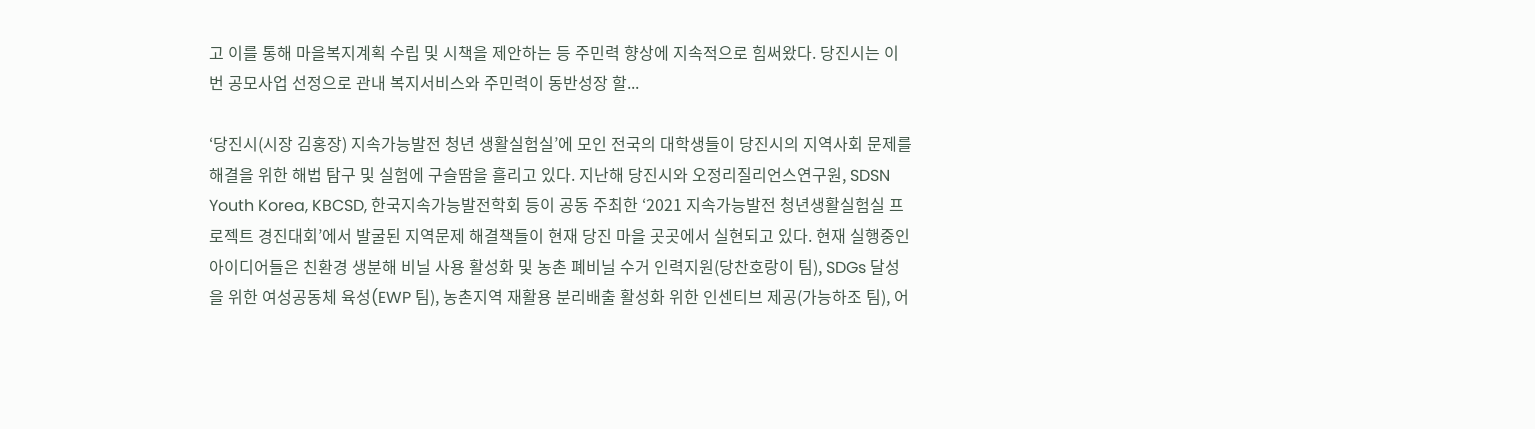고 이를 통해 마을복지계획 수립 및 시책을 제안하는 등 주민력 향상에 지속적으로 힘써왔다. 당진시는 이번 공모사업 선정으로 관내 복지서비스와 주민력이 동반성장 할...

‘당진시(시장 김홍장) 지속가능발전 청년 생활실험실’에 모인 전국의 대학생들이 당진시의 지역사회 문제를 해결을 위한 해법 탐구 및 실험에 구슬땀을 흘리고 있다. 지난해 당진시와 오정리질리언스연구원, SDSN Youth Korea, KBCSD, 한국지속가능발전학회 등이 공동 주최한 ‘2021 지속가능발전 청년생활실험실 프로젝트 경진대회’에서 발굴된 지역문제 해결책들이 현재 당진 마을 곳곳에서 실현되고 있다. 현재 실행중인 아이디어들은 친환경 생분해 비닐 사용 활성화 및 농촌 폐비닐 수거 인력지원(당찬호랑이 팀), SDGs 달성을 위한 여성공동체 육성(EWP 팀), 농촌지역 재활용 분리배출 활성화 위한 인센티브 제공(가능하조 팀), 어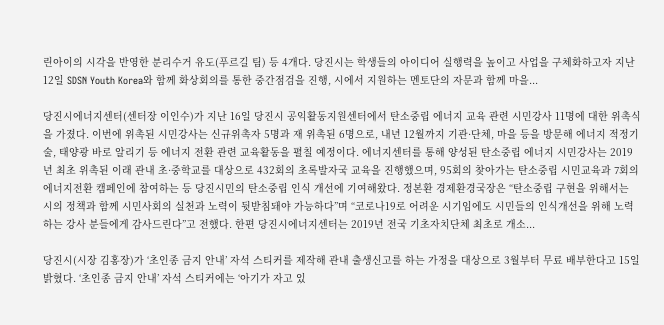린아이의 시각을 반영한 분리수거 유도(푸르길 팀) 등 4개다. 당진시는 학생들의 아이디어 실행력을 높이고 사업을 구체화하고자 지난 12일 SDSN Youth Korea와 함께 화상회의를 통한 중간점검을 진행, 시에서 지원하는 멘토단의 자문과 함께 마을...

당진시에너지센터(센터장 이인수)가 지난 16일 당진시 공익활동지원센터에서 탄소중립 에너지 교육 관련 시민강사 11명에 대한 위촉식을 가졌다. 이번에 위촉된 시민강사는 신규위촉자 5명과 재 위촉된 6명으로, 내년 12월까지 기관·단체, 마을 등을 방문해 에너지 적정기술, 태양광 바로 알리기 등 에너지 전환 관련 교육활동을 펼칠 예정이다. 에너지센터를 통해 양성된 탄소중립 에너지 시민강사는 2019년 최초 위촉된 이래 관내 초·중학교를 대상으로 432회의 초록발자국 교육을 진행했으며, 95회의 찾아가는 탄소중립 시민교육과 7회의 에너지전환 캠페인에 참여하는 등 당진시민의 탄소중립 인식 개선에 기여해왔다. 정본환 경제환경국장은 “탄소중립 구현을 위해서는 시의 정책과 함께 시민사회의 실천과 노력이 뒷받침돼야 가능하다”며 “코로나19로 어려운 시기임에도 시민들의 인식개선을 위해 노력하는 강사 분들에게 감사드린다”고 전했다. 한편 당진시에너지센터는 2019년 전국 기초자치단체 최초로 개소...

당진시(시장 김홍장)가 ‘초인종 금지 안내’ 자석 스티커를 제작해 관내 출생신고를 하는 가정을 대상으로 3월부터 무료 배부한다고 15일 밝혔다. ‘초인종 금지 안내’ 자석 스티커에는 ‘아기가 자고 있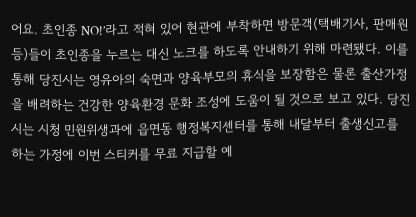어요. 초인종 NO!’라고 적혀 있어 현관에 부착하면 방문객(택배기사, 판매원 등)들이 초인종을 누르는 대신 노크를 하도록 안내하기 위해 마련됐다. 이를 통해 당진시는 영유아의 숙면과 양육부모의 휴식을 보장함은 물론 출산가정을 배려하는 건강한 양육환경 문화 조성에 도움이 될 것으로 보고 있다. 당진시는 시청 민원위생과에 읍면동 행정복지센터를 통해 내달부터 출생신고를 하는 가정에 이번 스티커를 무료 지급할 예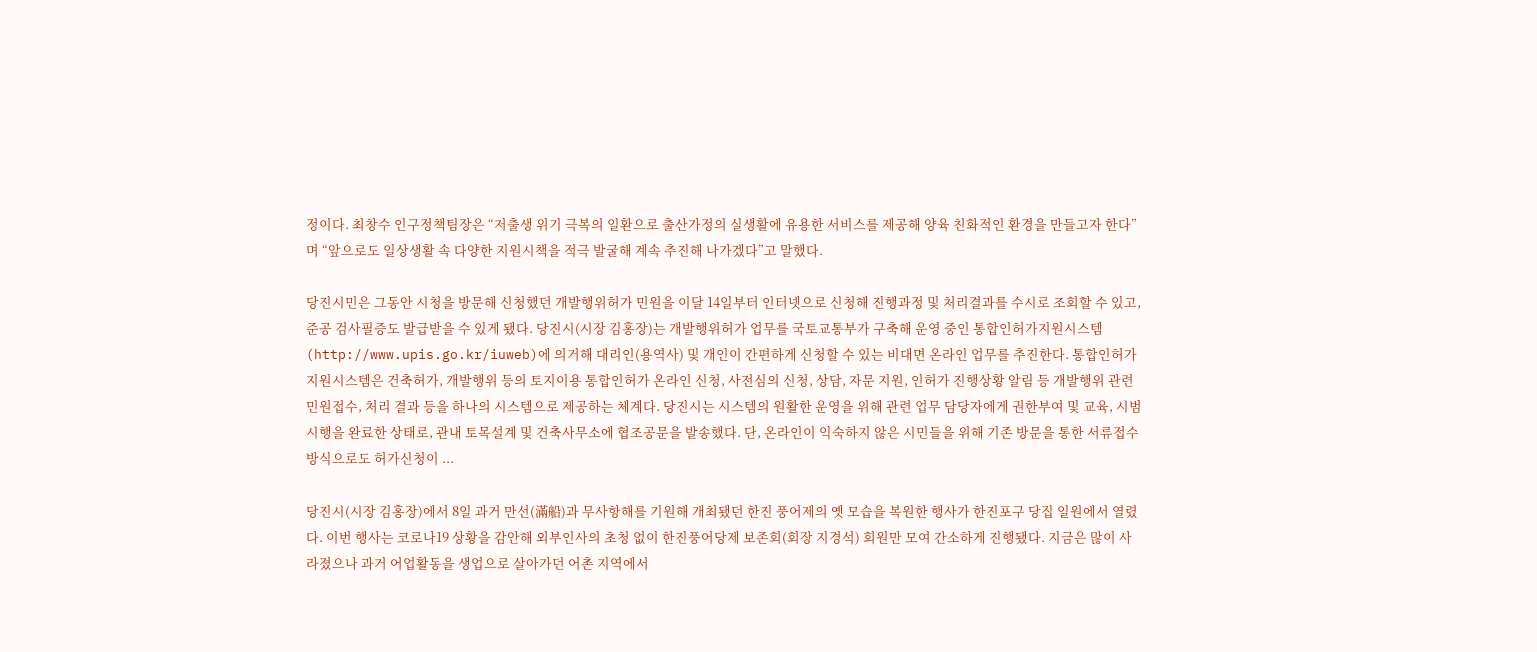정이다. 최창수 인구정책팀장은 “저출생 위기 극복의 일환으로 출산가정의 실생활에 유용한 서비스를 제공해 양육 친화적인 환경을 만들고자 한다”며 “앞으로도 일상생활 속 다양한 지원시책을 적극 발굴해 계속 추진해 나가겠다”고 말했다.

당진시민은 그동안 시청을 방문해 신청했던 개발행위허가 민원을 이달 14일부터 인터넷으로 신청해 진행과정 및 처리결과를 수시로 조회할 수 있고, 준공 검사필증도 발급받을 수 있게 됐다. 당진시(시장 김홍장)는 개발행위허가 업무를 국토교통부가 구축해 운영 중인 통합인허가지원시스템(http://www.upis.go.kr/iuweb)에 의거해 대리인(용역사) 및 개인이 간편하게 신청할 수 있는 비대면 온라인 업무를 추진한다. 통합인허가지원시스템은 건축허가, 개발행위 등의 토지이용 통합인허가 온라인 신청, 사전심의 신청, 상담, 자문 지원, 인허가 진행상황 알림 등 개발행위 관련 민원접수, 처리 결과 등을 하나의 시스템으로 제공하는 체계다. 당진시는 시스템의 원활한 운영을 위해 관련 업무 담당자에게 권한부여 및 교육, 시범시행을 완료한 상태로, 관내 토목설계 및 건축사무소에 협조공문을 발송했다. 단, 온라인이 익숙하지 않은 시민들을 위해 기존 방문을 통한 서류접수 방식으로도 허가신청이 ...

당진시(시장 김홍장)에서 8일 과거 만선(滿船)과 무사항해를 기원해 개최됐던 한진 풍어제의 옛 모습을 복원한 행사가 한진포구 당집 일원에서 열렸다. 이번 행사는 코로나19 상황을 감안해 외부인사의 초청 없이 한진풍어당제 보존회(회장 지경석) 회원만 모여 간소하게 진행됐다. 지금은 많이 사라졌으나 과거 어업활동을 생업으로 살아가던 어촌 지역에서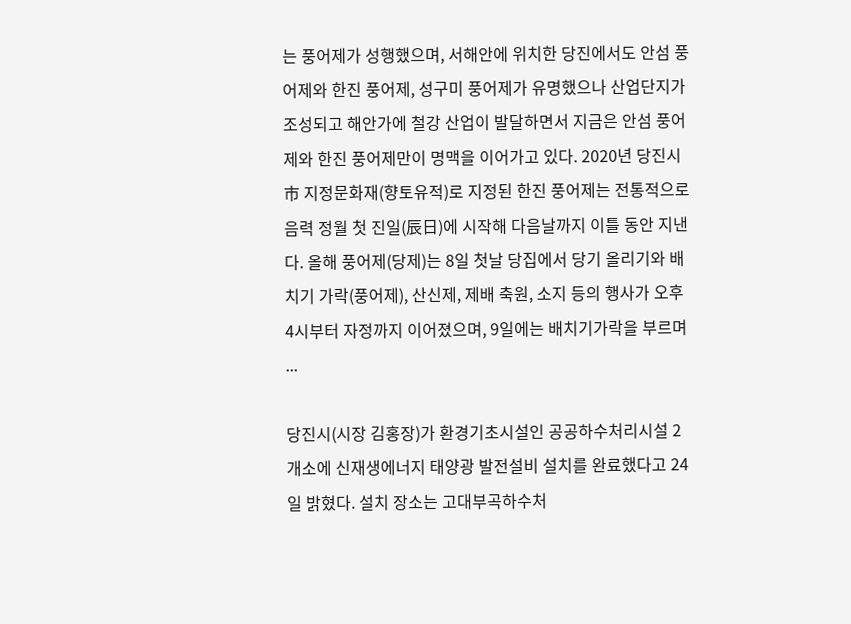는 풍어제가 성행했으며, 서해안에 위치한 당진에서도 안섬 풍어제와 한진 풍어제, 성구미 풍어제가 유명했으나 산업단지가 조성되고 해안가에 철강 산업이 발달하면서 지금은 안섬 풍어제와 한진 풍어제만이 명맥을 이어가고 있다. 2020년 당진시 市 지정문화재(향토유적)로 지정된 한진 풍어제는 전통적으로 음력 정월 첫 진일(辰日)에 시작해 다음날까지 이틀 동안 지낸다. 올해 풍어제(당제)는 8일 첫날 당집에서 당기 올리기와 배치기 가락(풍어제), 산신제, 제배 축원, 소지 등의 행사가 오후 4시부터 자정까지 이어졌으며, 9일에는 배치기가락을 부르며 ...

당진시(시장 김홍장)가 환경기초시설인 공공하수처리시설 2개소에 신재생에너지 태양광 발전설비 설치를 완료했다고 24일 밝혔다. 설치 장소는 고대부곡하수처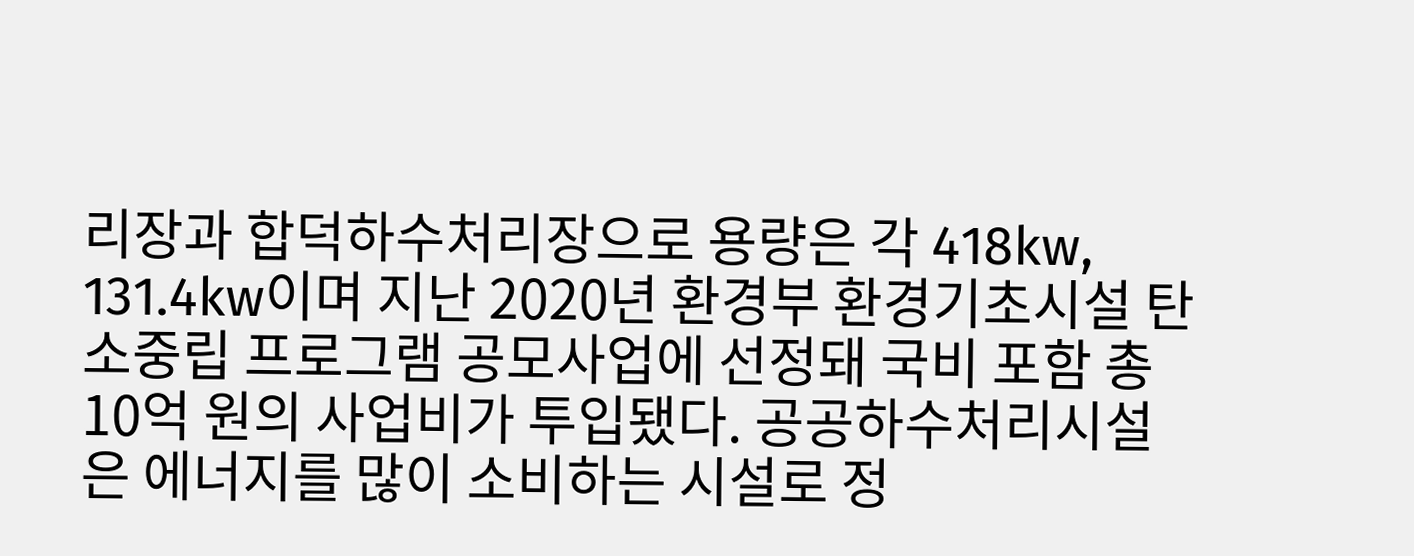리장과 합덕하수처리장으로 용량은 각 418kw, 131.4kw이며 지난 2020년 환경부 환경기초시설 탄소중립 프로그램 공모사업에 선정돼 국비 포함 총 10억 원의 사업비가 투입됐다. 공공하수처리시설은 에너지를 많이 소비하는 시설로 정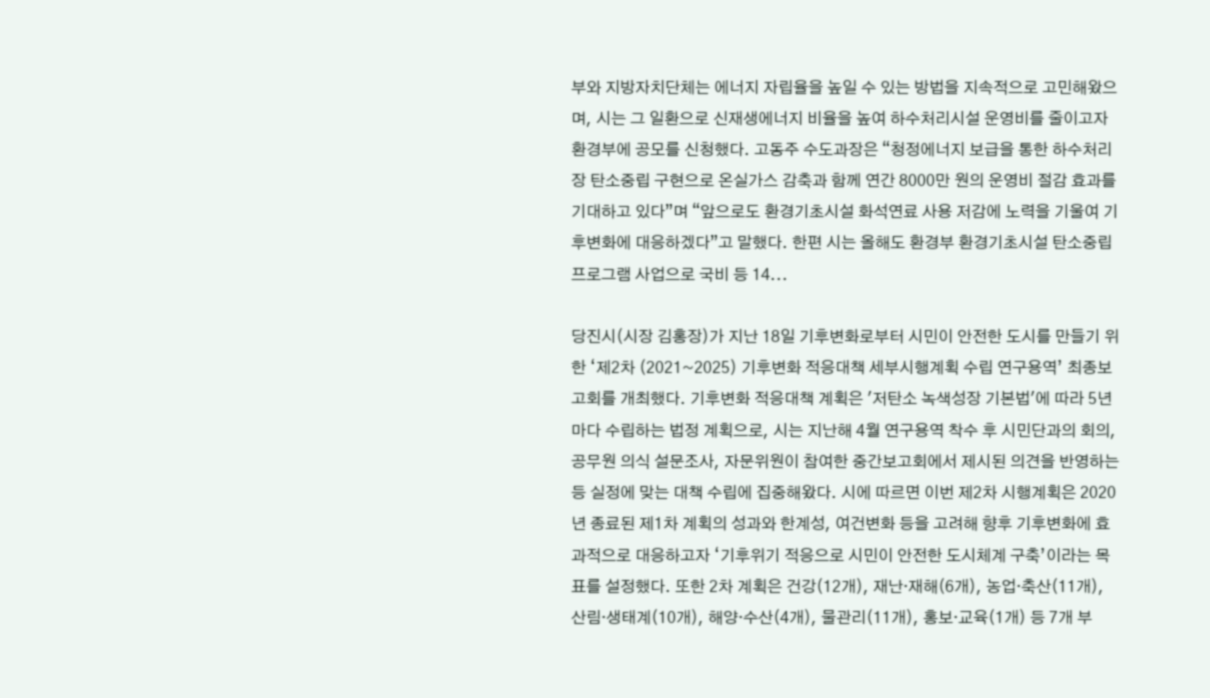부와 지방자치단체는 에너지 자립율을 높일 수 있는 방법을 지속적으로 고민해왔으며, 시는 그 일환으로 신재생에너지 비율을 높여 하수처리시설 운영비를 줄이고자 환경부에 공모를 신청했다. 고동주 수도과장은 “청정에너지 보급을 통한 하수처리장 탄소중립 구현으로 온실가스 감축과 함께 연간 8000만 원의 운영비 절감 효과를 기대하고 있다”며 “앞으로도 환경기초시설 화석연료 사용 저감에 노력을 기울여 기후변화에 대응하겠다”고 말했다. 한편 시는 올해도 환경부 환경기초시설 탄소중립 프로그램 사업으로 국비 등 14...

당진시(시장 김홍장)가 지난 18일 기후변화로부터 시민이 안전한 도시를 만들기 위한 ‘제2차 (2021~2025) 기후변화 적응대책 세부시행계획 수립 연구용역’ 최종보고회를 개최했다. 기후변화 적응대책 계획은 '저탄소 녹색성장 기본법'에 따라 5년마다 수립하는 법정 계획으로, 시는 지난해 4월 연구용역 착수 후 시민단과의 회의, 공무원 의식 설문조사, 자문위원이 참여한 중간보고회에서 제시된 의견을 반영하는 등 실정에 맞는 대책 수립에 집중해왔다. 시에 따르면 이번 제2차 시행계획은 2020년 종료된 제1차 계획의 성과와 한계성, 여건변화 등을 고려해 향후 기후변화에 효과적으로 대응하고자 ‘기후위기 적응으로 시민이 안전한 도시체계 구축’이라는 목표를 설정했다. 또한 2차 계획은 건강(12개), 재난·재해(6개), 농업·축산(11개), 산림·생태계(10개), 해양·수산(4개), 물관리(11개), 홍보·교육(1개) 등 7개 부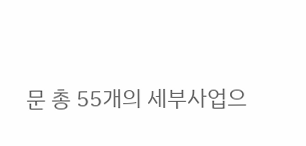문 총 55개의 세부사업으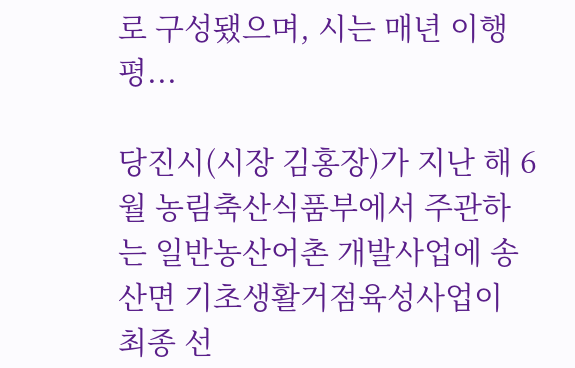로 구성됐으며, 시는 매년 이행평...

당진시(시장 김홍장)가 지난 해 6월 농림축산식품부에서 주관하는 일반농산어촌 개발사업에 송산면 기초생활거점육성사업이 최종 선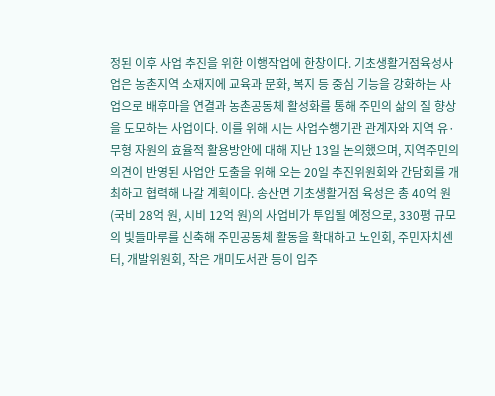정된 이후 사업 추진을 위한 이행작업에 한창이다. 기초생활거점육성사업은 농촌지역 소재지에 교육과 문화, 복지 등 중심 기능을 강화하는 사업으로 배후마을 연결과 농촌공동체 활성화를 통해 주민의 삶의 질 향상을 도모하는 사업이다. 이를 위해 시는 사업수행기관 관계자와 지역 유·무형 자원의 효율적 활용방안에 대해 지난 13일 논의했으며, 지역주민의 의견이 반영된 사업안 도출을 위해 오는 20일 추진위원회와 간담회를 개최하고 협력해 나갈 계획이다. 송산면 기초생활거점 육성은 총 40억 원(국비 28억 원, 시비 12억 원)의 사업비가 투입될 예정으로, 330평 규모의 빛들마루를 신축해 주민공동체 활동을 확대하고 노인회, 주민자치센터, 개발위원회, 작은 개미도서관 등이 입주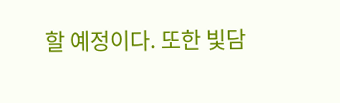할 예정이다. 또한 빛담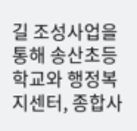길 조성사업을 통해 송산초등학교와 행정복지센터, 종합사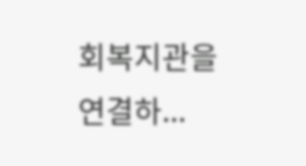회복지관을 연결하...